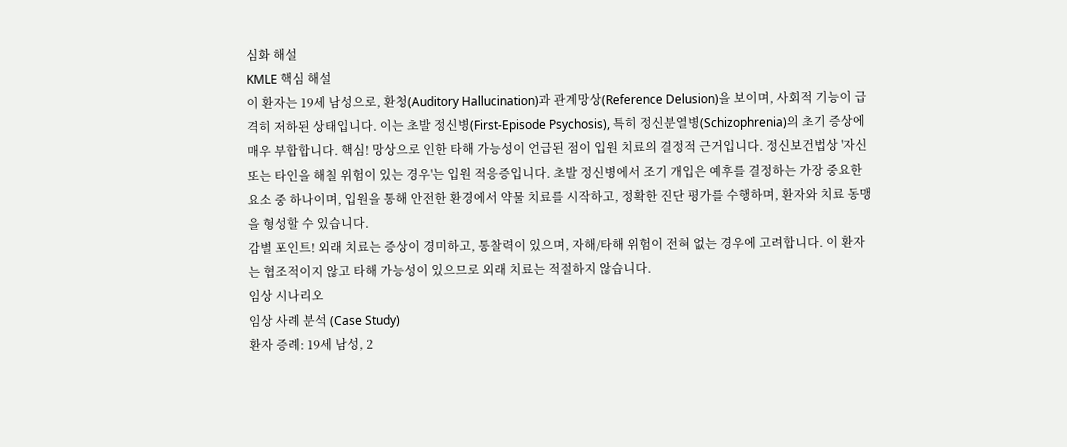심화 해설
KMLE 핵심 해설
이 환자는 19세 남성으로, 환청(Auditory Hallucination)과 관계망상(Reference Delusion)을 보이며, 사회적 기능이 급격히 저하된 상태입니다. 이는 초발 정신병(First-Episode Psychosis), 특히 정신분열병(Schizophrenia)의 초기 증상에 매우 부합합니다. 핵심! 망상으로 인한 타해 가능성이 언급된 점이 입원 치료의 결정적 근거입니다. 정신보건법상 '자신 또는 타인을 해칠 위험이 있는 경우'는 입원 적응증입니다. 초발 정신병에서 조기 개입은 예후를 결정하는 가장 중요한 요소 중 하나이며, 입원을 통해 안전한 환경에서 약물 치료를 시작하고, 정확한 진단 평가를 수행하며, 환자와 치료 동맹을 형성할 수 있습니다.
감별 포인트! 외래 치료는 증상이 경미하고, 통찰력이 있으며, 자해/타해 위험이 전혀 없는 경우에 고려합니다. 이 환자는 협조적이지 않고 타해 가능성이 있으므로 외래 치료는 적절하지 않습니다.
임상 시나리오
임상 사례 분석 (Case Study)
환자 증례: 19세 남성, 2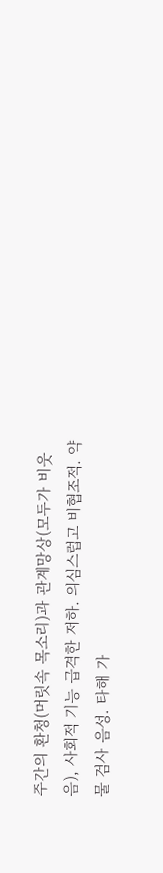주간의 환청(머릿속 목소리)과 관계망상(모두가 비웃음), 사회적 기능 급격한 저하. 의심스럽고 비협조적. 약물 검사 음성. 타해 가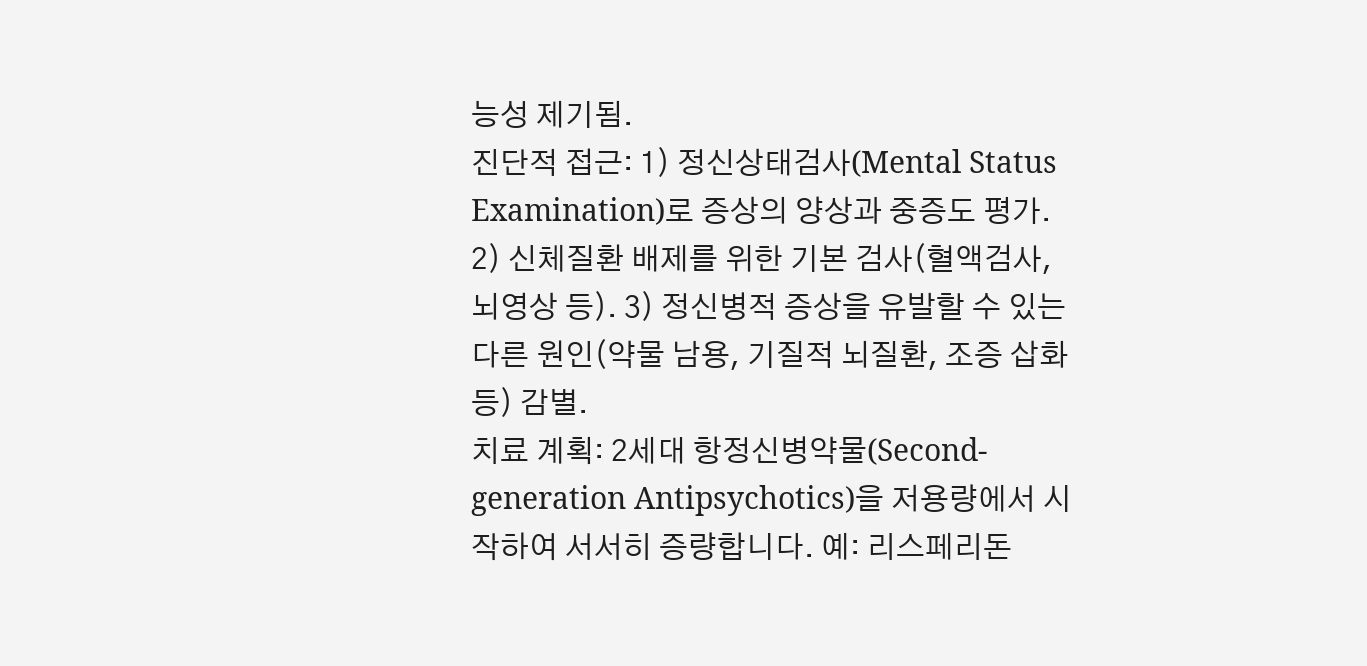능성 제기됨.
진단적 접근: 1) 정신상태검사(Mental Status Examination)로 증상의 양상과 중증도 평가. 2) 신체질환 배제를 위한 기본 검사(혈액검사, 뇌영상 등). 3) 정신병적 증상을 유발할 수 있는 다른 원인(약물 남용, 기질적 뇌질환, 조증 삽화 등) 감별.
치료 계획: 2세대 항정신병약물(Second-generation Antipsychotics)을 저용량에서 시작하여 서서히 증량합니다. 예: 리스페리돈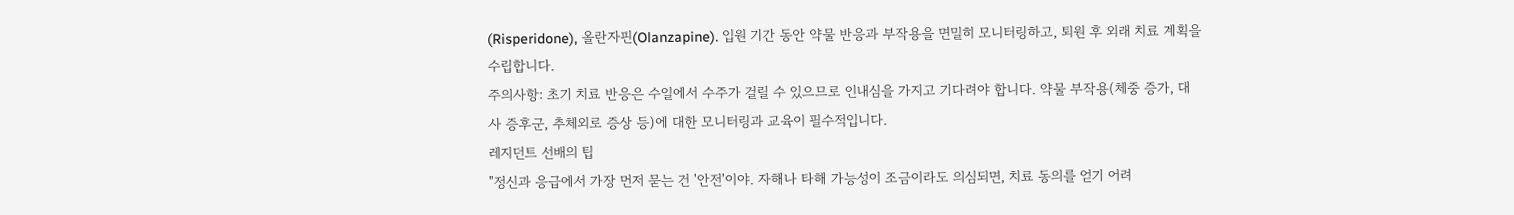(Risperidone), 올란자핀(Olanzapine). 입원 기간 동안 약물 반응과 부작용을 면밀히 모니터링하고, 퇴원 후 외래 치료 계획을 수립합니다.
주의사항: 초기 치료 반응은 수일에서 수주가 걸릴 수 있으므로 인내심을 가지고 기다려야 합니다. 약물 부작용(체중 증가, 대사 증후군, 추체외로 증상 등)에 대한 모니터링과 교육이 필수적입니다.
레지던트 선배의 팁
"정신과 응급에서 가장 먼저 묻는 건 '안전'이야. 자해나 타해 가능성이 조금이라도 의심되면, 치료 동의를 얻기 어려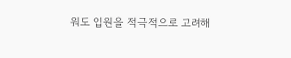워도 입원을 적극적으로 고려해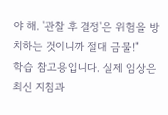야 해. '관찰 후 결정'은 위험을 방치하는 것이니까 절대 금물!"
학습 참고용입니다. 실제 임상은 최신 지침과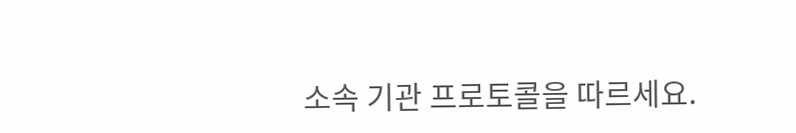소속 기관 프로토콜을 따르세요.